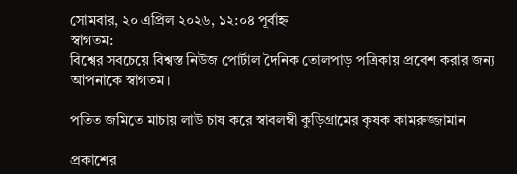সোমবার, ২০ এপ্রিল ২০২৬, ১২:০৪ পূর্বাহ্ন
স্বাগতম:
বিশ্বের সবচেয়ে বিশ্বস্ত নিউজ পোর্টাল দৈনিক তোলপাড় পত্রিকায় প্রবেশ করার জন্য আপনাকে স্বাগতম।

পতিত জমিতে মাচায় লাউ চাষ করে স্বাবলম্বী কুড়িগ্রামের কৃষক কামরুজ্জামান

প্রকাশের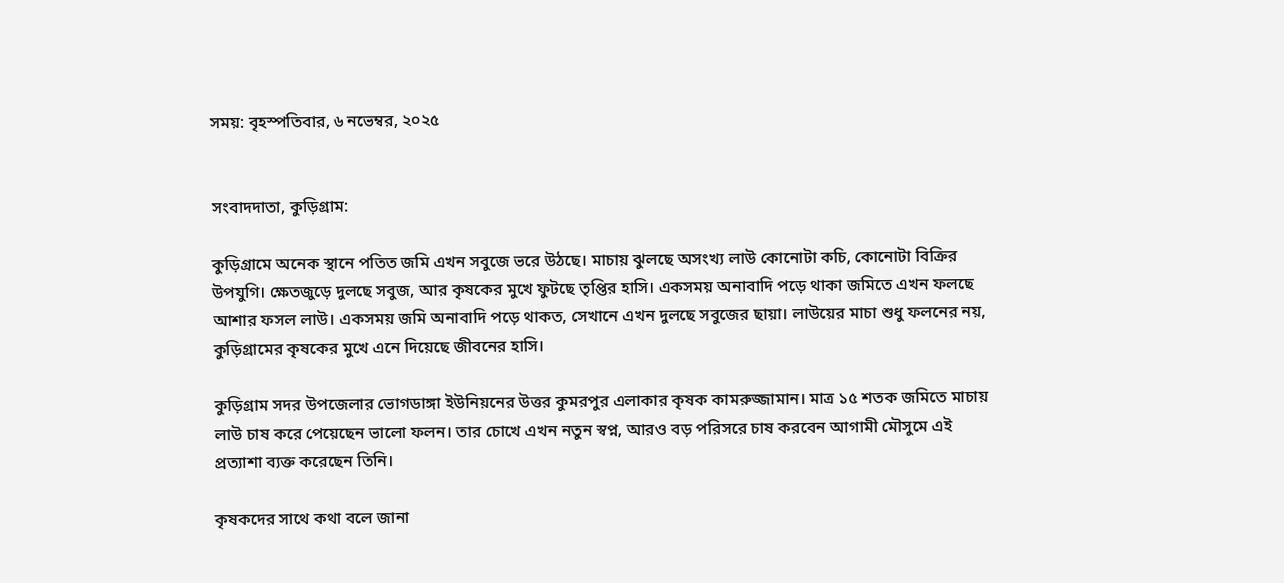সময়: বৃহস্পতিবার, ৬ নভেম্বর, ২০২৫


সংবাদদাতা, কুড়িগ্রাম:

কুড়িগ্রামে অনেক স্থানে পতিত জমি এখন সবুজে ভরে উঠছে। মাচায় ঝুলছে অসংখ্য লাউ কোনোটা কচি, কোনোটা বিক্রির উপযুগি। ক্ষেতজুড়ে দুলছে সবুজ, আর কৃষকের মুখে ফুটছে তৃপ্তির হাসি। একসময় অনাবাদি পড়ে থাকা জমিতে এখন ফলছে আশার ফসল লাউ। একসময় জমি অনাবাদি পড়ে থাকত, সেখানে এখন দুলছে সবুজের ছায়া। লাউয়ের মাচা শুধু ফলনের নয়, কুড়িগ্রামের কৃষকের মুখে এনে দিয়েছে জীবনের হাসি।

কুড়িগ্রাম সদর উপজেলার ভোগডাঙ্গা ইউনিয়নের উত্তর কুমরপুর এলাকার কৃষক কামরুজ্জামান। মাত্র ১৫ শতক জমিতে মাচায় লাউ চাষ করে পেয়েছেন ভালো ফলন। তার চোখে এখন নতুন স্বপ্ন, আরও বড় পরিসরে চাষ করবেন আগামী মৌসুমে এই প্রত্যাশা ব্যক্ত করেছেন তিনি।

কৃষকদের সাথে কথা বলে জানা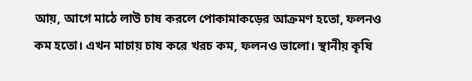আয়, আগে মাঠে লাউ চাষ করলে পোকামাকড়ের আক্রমণ হতো, ফলনও কম হতো। এখন মাচায় চাষ করে খরচ কম, ফলনও ভালো। স্থানীয় কৃষি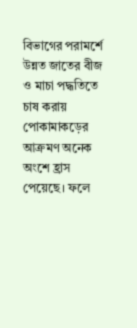বিভাগের পরামর্শে উন্নত জাতের বীজ ও মাচা পদ্ধতিতে চাষ করায় পোকামাকড়ের আক্রমণ অনেক অংশে হ্রাস পেয়েছে। ফলে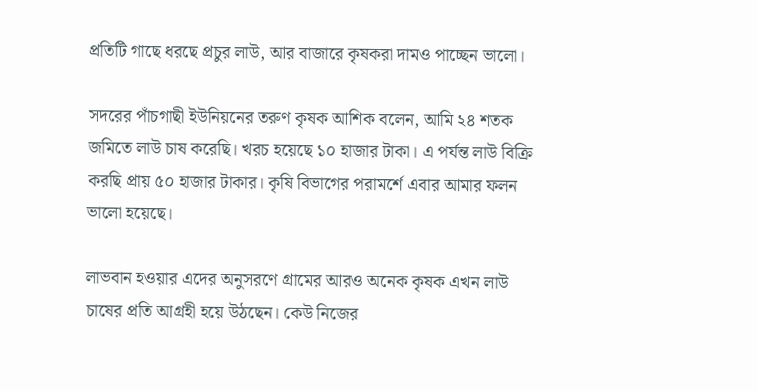প্রতিটি গাছে ধরছে প্রচুর লাউ, আর বাজারে কৃষকরা দামও পাচ্ছেন ভালো।

সদরের পাঁচগাছী ইউনিয়নের তরুণ কৃষক আশিক বলেন, আমি ২৪ শতক জমিতে লাউ চাষ করেছি। খরচ হয়েছে ১০ হাজার টাকা। এ পর্যন্ত লাউ বিক্রি করছি প্রায় ৫০ হাজার টাকার। কৃষি বিভাগের পরামর্শে এবার আমার ফলন ভালো হয়েছে।

লাভবান হওয়ার এদের অনুসরণে গ্রামের আরও অনেক কৃষক এখন লাউ চাষের প্রতি আগ্রহী হয়ে উঠছেন। কেউ নিজের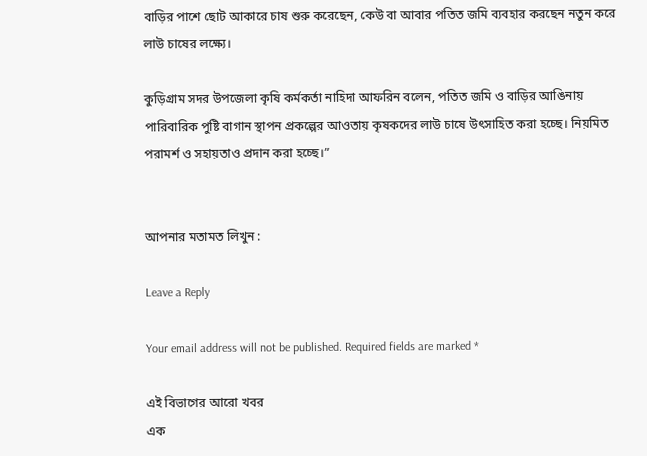বাড়ির পাশে ছোট আকারে চাষ শুরু করেছেন, কেউ বা আবার পতিত জমি ব্যবহার করছেন নতুন করে লাউ চাষের লক্ষ্যে।

কুড়িগ্রাম সদর উপজেলা কৃষি কর্মকর্তা নাহিদা আফরিন বলেন, পতিত জমি ও বাড়ির আঙিনায় পারিবারিক পুষ্টি বাগান স্থাপন প্রকল্পের আওতায় কৃষকদের লাউ চাষে উৎসাহিত করা হচ্ছে। নিয়মিত পরামর্শ ও সহায়তাও প্রদান করা হচ্ছে।”


আপনার মতামত লিখুন :

Leave a Reply

Your email address will not be published. Required fields are marked *

এই বিভাগের আরো খবর
এক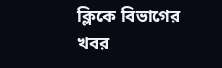ক্লিকে বিভাগের খবর